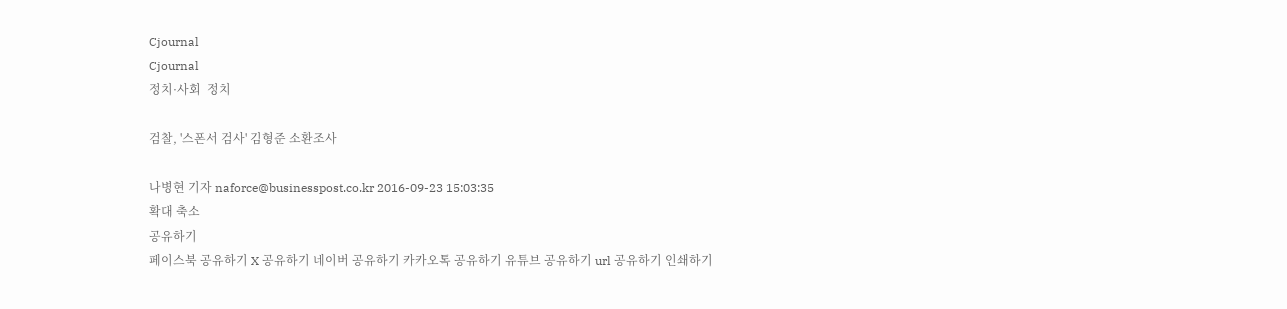Cjournal
Cjournal
정치·사회  정치

검찰, '스폰서 검사' 김형준 소환조사

나병현 기자 naforce@businesspost.co.kr 2016-09-23 15:03:35
확대 축소
공유하기
페이스북 공유하기 X 공유하기 네이버 공유하기 카카오톡 공유하기 유튜브 공유하기 url 공유하기 인쇄하기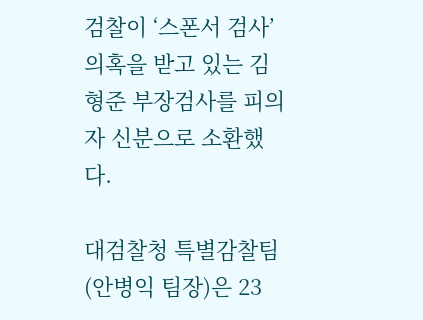검찰이 ‘스폰서 검사’의혹을 받고 있는 김형준 부장검사를 피의자 신분으로 소환했다.

대검찰청 특별감찰팀(안병익 팀장)은 23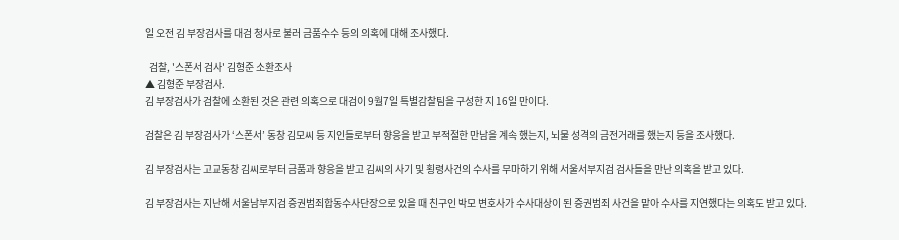일 오전 김 부장검사를 대검 청사로 불러 금품수수 등의 의혹에 대해 조사했다.

  검찰, '스폰서 검사' 김형준 소환조사
▲ 김형준 부장검사.
김 부장검사가 검찰에 소환된 것은 관련 의혹으로 대검이 9월7일 특별감찰팀을 구성한 지 16일 만이다.

검찰은 김 부장검사가 ‘스폰서’ 동창 김모씨 등 지인들로부터 향응을 받고 부적절한 만남을 계속 했는지, 뇌물 성격의 금전거래를 했는지 등을 조사했다.

김 부장검사는 고교동창 김씨로부터 금품과 향응을 받고 김씨의 사기 및 횡령사건의 수사를 무마하기 위해 서울서부지검 검사들을 만난 의혹을 받고 있다.

김 부장검사는 지난해 서울남부지검 증권범죄합동수사단장으로 있을 때 친구인 박모 변호사가 수사대상이 된 증권범죄 사건을 맡아 수사를 지연했다는 의혹도 받고 있다.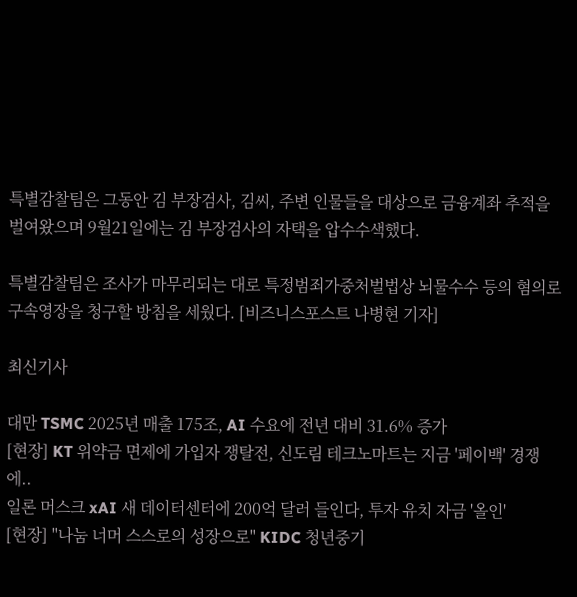특별감찰팀은 그동안 김 부장검사, 김씨, 주변 인물들을 대상으로 금융계좌 추적을 벌여왔으며 9월21일에는 김 부장검사의 자택을 압수수색했다.

특별감찰팀은 조사가 마무리되는 대로 특정범죄가중처벌법상 뇌물수수 등의 혐의로 구속영장을 청구할 방침을 세웠다. [비즈니스포스트 나병현 기자]

최신기사

대만 TSMC 2025년 매출 175조, AI 수요에 전년 대비 31.6% 증가
[현장] KT 위약금 면제에 가입자 쟁탈전, 신도림 테크노마트는 지금 '페이백' 경쟁에..
일론 머스크 xAI 새 데이터센터에 200억 달러 들인다, 투자 유치 자금 '올인'
[현장] "나눔 너머 스스로의 성장으로" KIDC 청년중기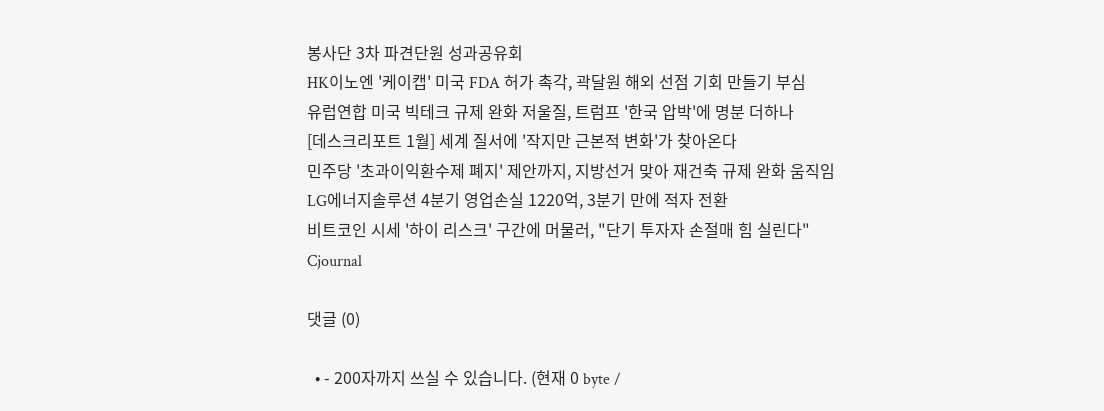봉사단 3차 파견단원 성과공유회
HK이노엔 '케이캡' 미국 FDA 허가 촉각, 곽달원 해외 선점 기회 만들기 부심
유럽연합 미국 빅테크 규제 완화 저울질, 트럼프 '한국 압박'에 명분 더하나
[데스크리포트 1월] 세계 질서에 '작지만 근본적 변화'가 찾아온다
민주당 '초과이익환수제 폐지' 제안까지, 지방선거 맞아 재건축 규제 완화 움직임
LG에너지솔루션 4분기 영업손실 1220억, 3분기 만에 적자 전환
비트코인 시세 '하이 리스크' 구간에 머물러, "단기 투자자 손절매 힘 실린다"
Cjournal

댓글 (0)

  • - 200자까지 쓰실 수 있습니다. (현재 0 byte /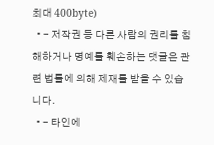최대 400byte)
  • - 저작권 등 다른 사람의 권리를 침해하거나 명예를 훼손하는 댓글은 관련 법률에 의해 제재를 받을 수 있습니다.
  • - 타인에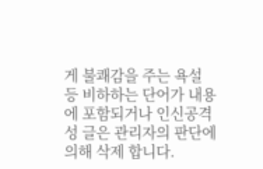게 불쾌감을 주는 욕설 등 비하하는 단어가 내용에 포함되거나 인신공격성 글은 관리자의 판단에 의해 삭제 합니다.